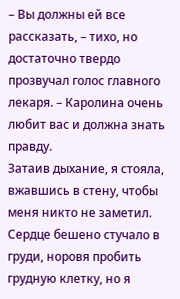– Вы должны ей все рассказать, – тихо, но достаточно твердо прозвучал голос главного лекаря. – Каролина очень любит вас и должна знать правду.
Затаив дыхание, я стояла, вжавшись в стену, чтобы меня никто не заметил. Сердце бешено стучало в груди, норовя пробить грудную клетку, но я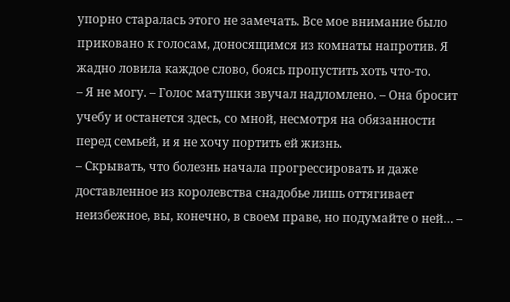упорно старалась этого не замечать. Все мое внимание было приковано к голосам, доносящимся из комнаты напротив. Я жадно ловила каждое слово, боясь пропустить хоть что-то.
– Я не могу. – Голос матушки звучал надломлено. – Она бросит учебу и останется здесь, со мной, несмотря на обязанности перед семьей, и я не хочу портить ей жизнь.
– Скрывать, что болезнь начала прогрессировать и даже доставленное из королевства снадобье лишь оттягивает неизбежное, вы, конечно, в своем праве, но подумайте о ней… –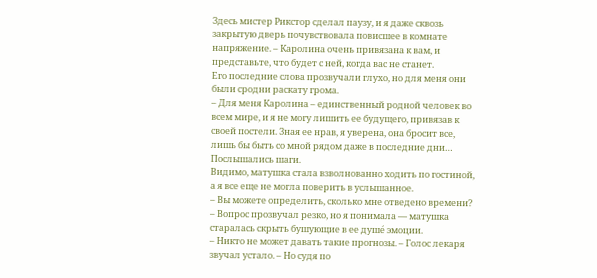Здесь мистер Рикстор сделал паузу, и я даже сквозь закрытую дверь почувствовала повисшее в комнате напряжение. – Каролина очень привязана к вам, и представьте, что будет с ней, когда вас не станет.
Его последние слова прозвучали глухо, но для меня они были сродни раскату грома.
– Для меня Каролина – единственный родной человек во всем мире, и я не могу лишить ее будущего, привязав к своей постели. Зная ее нрав, я уверена, она бросит все, лишь бы быть со мной рядом даже в последние дни…
Послышались шаги.
Видимо, матушка стала взволнованно ходить по гостиной, а я все еще не могла поверить в услышанное.
– Вы можете определить, сколько мне отведено времени? – Вопрос прозвучал резко, но я понимала — матушка старалась скрыть бушующие в ее душе́ эмоции.
– Никто не может давать такие прогнозы. – Голос лекаря звучал устало. – Но судя по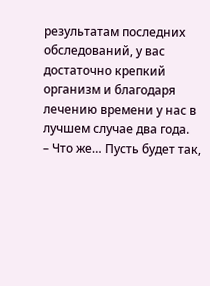результатам последних обследований, у вас достаточно крепкий организм и благодаря лечению времени у нас в лучшем случае два года.
– Что же… Пусть будет так,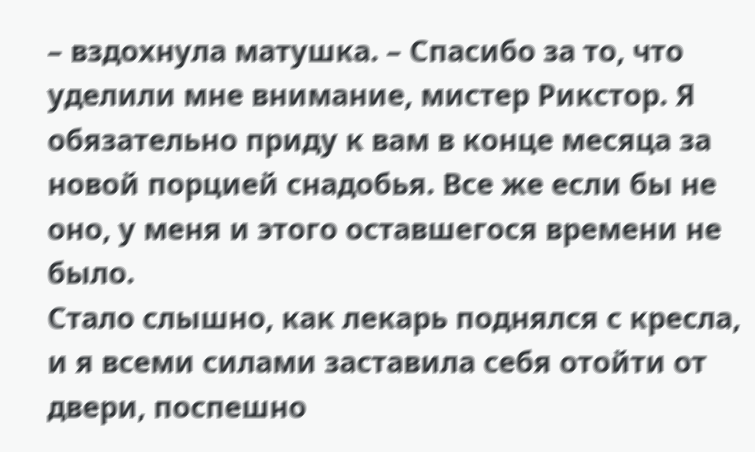– вздохнула матушка. – Спасибо за то, что уделили мне внимание, мистер Рикстор. Я обязательно приду к вам в конце месяца за новой порцией снадобья. Все же если бы не оно, у меня и этого оставшегося времени не было.
Стало слышно, как лекарь поднялся с кресла, и я всеми силами заставила себя отойти от двери, поспешно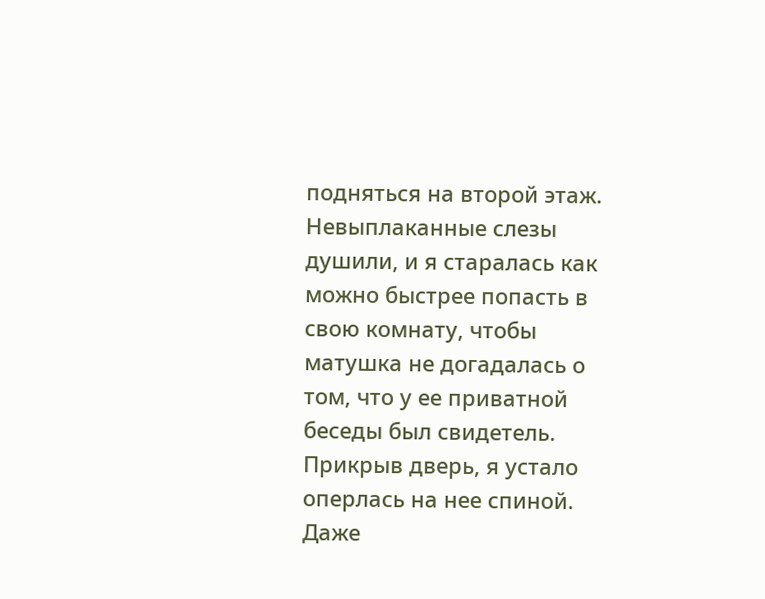подняться на второй этаж. Невыплаканные слезы душили, и я старалась как можно быстрее попасть в свою комнату, чтобы матушка не догадалась о том, что у ее приватной беседы был свидетель.
Прикрыв дверь, я устало оперлась на нее спиной. Даже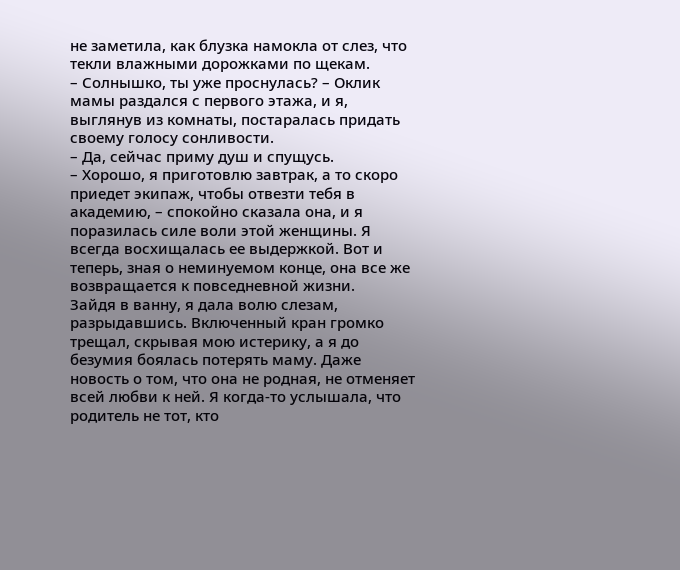не заметила, как блузка намокла от слез, что текли влажными дорожками по щекам.
– Солнышко, ты уже проснулась? – Оклик мамы раздался с первого этажа, и я, выглянув из комнаты, постаралась придать своему голосу сонливости.
– Да, сейчас приму душ и спущусь.
– Хорошо, я приготовлю завтрак, а то скоро приедет экипаж, чтобы отвезти тебя в академию, – спокойно сказала она, и я поразилась силе воли этой женщины. Я всегда восхищалась ее выдержкой. Вот и теперь, зная о неминуемом конце, она все же возвращается к повседневной жизни.
Зайдя в ванну, я дала волю слезам, разрыдавшись. Включенный кран громко трещал, скрывая мою истерику, а я до безумия боялась потерять маму. Даже новость о том, что она не родная, не отменяет всей любви к ней. Я когда-то услышала, что родитель не тот, кто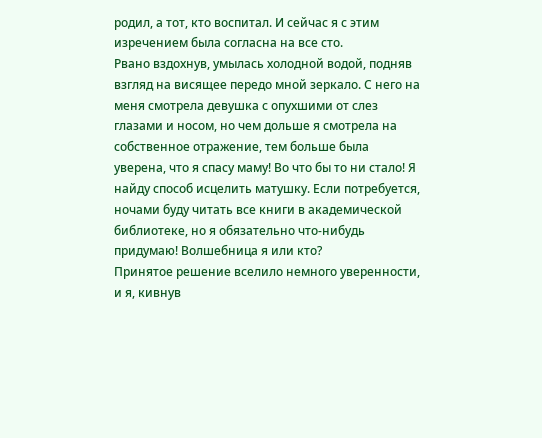родил, а тот, кто воспитал. И сейчас я с этим изречением была согласна на все сто.
Рвано вздохнув, умылась холодной водой, подняв взгляд на висящее передо мной зеркало. С него на меня смотрела девушка с опухшими от слез глазами и носом, но чем дольше я смотрела на собственное отражение, тем больше была уверена, что я спасу маму! Во что бы то ни стало! Я найду способ исцелить матушку. Если потребуется, ночами буду читать все книги в академической библиотеке, но я обязательно что-нибудь придумаю! Волшебница я или кто?
Принятое решение вселило немного уверенности, и я, кивнув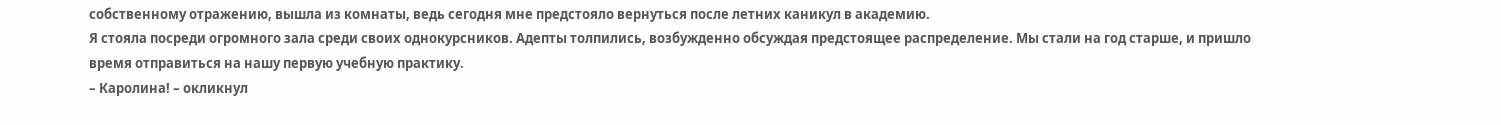собственному отражению, вышла из комнаты, ведь сегодня мне предстояло вернуться после летних каникул в академию.
Я стояла посреди огромного зала среди своих однокурсников. Адепты толпились, возбужденно обсуждая предстоящее распределение. Мы стали на год старше, и пришло время отправиться на нашу первую учебную практику.
– Каролина! – окликнул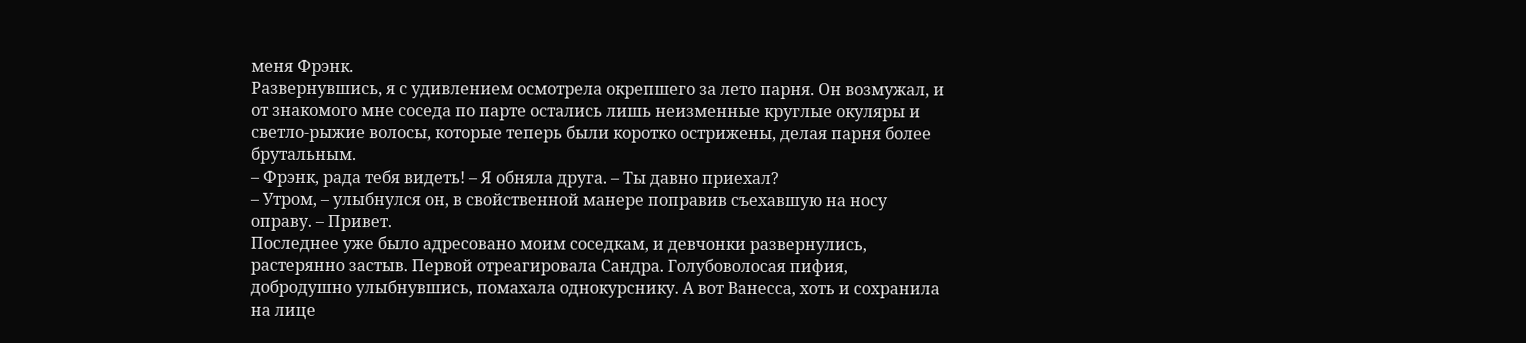меня Фрэнк.
Развернувшись, я с удивлением осмотрела окрепшего за лето парня. Он возмужал, и от знакомого мне соседа по парте остались лишь неизменные круглые окуляры и светло-рыжие волосы, которые теперь были коротко острижены, делая парня более брутальным.
– Фрэнк, рада тебя видеть! – Я обняла друга. – Ты давно приехал?
– Утром, – улыбнулся он, в свойственной манере поправив съехавшую на носу оправу. – Привет.
Последнее уже было адресовано моим соседкам, и девчонки развернулись, растерянно застыв. Первой отреагировала Сандра. Голубоволосая пифия, добродушно улыбнувшись, помахала однокурснику. А вот Ванесса, хоть и сохранила на лице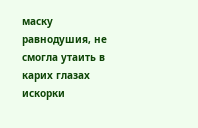маску равнодушия, не смогла утаить в карих глазах искорки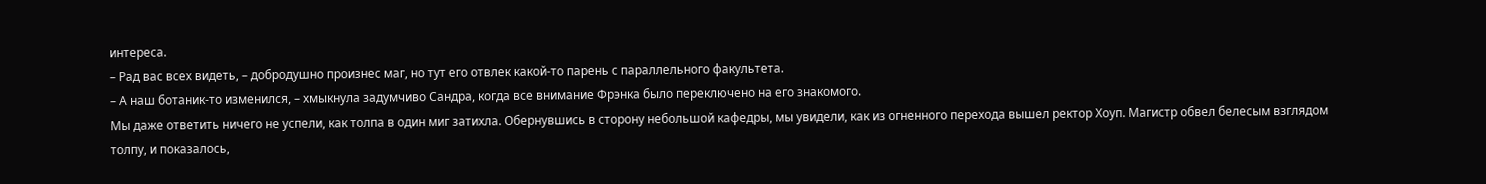интереса.
– Рад вас всех видеть, – добродушно произнес маг, но тут его отвлек какой-то парень с параллельного факультета.
– А наш ботаник-то изменился, – хмыкнула задумчиво Сандра, когда все внимание Фрэнка было переключено на его знакомого.
Мы даже ответить ничего не успели, как толпа в один миг затихла. Обернувшись в сторону небольшой кафедры, мы увидели, как из огненного перехода вышел ректор Хоуп. Магистр обвел белесым взглядом толпу, и показалось,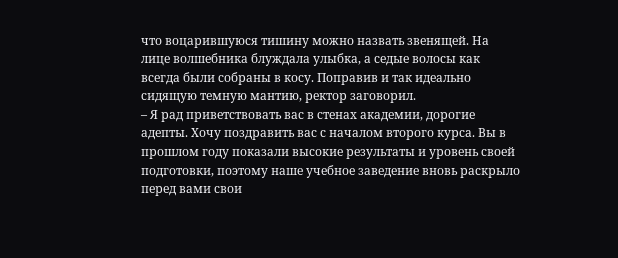что воцарившуюся тишину можно назвать звенящей. На лице волшебника блуждала улыбка, а седые волосы как всегда были собраны в косу. Поправив и так идеально сидящую темную мантию, ректор заговорил.
– Я рад приветствовать вас в стенах академии, дорогие адепты. Хочу поздравить вас с началом второго курса. Вы в прошлом году показали высокие результаты и уровень своей подготовки, поэтому наше учебное заведение вновь раскрыло перед вами свои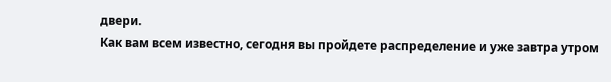двери.
Как вам всем известно, сегодня вы пройдете распределение и уже завтра утром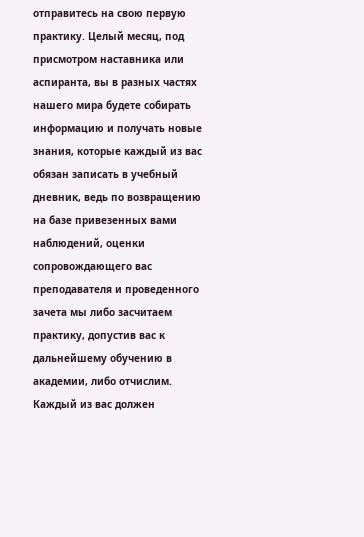отправитесь на свою первую практику. Целый месяц, под присмотром наставника или аспиранта, вы в разных частях нашего мира будете собирать информацию и получать новые знания, которые каждый из вас обязан записать в учебный дневник, ведь по возвращению на базе привезенных вами наблюдений, оценки сопровождающего вас преподавателя и проведенного зачета мы либо засчитаем практику, допустив вас к дальнейшему обучению в академии, либо отчислим.
Каждый из вас должен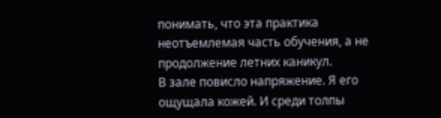понимать, что эта практика неотъемлемая часть обучения, а не продолжение летних каникул.
В зале повисло напряжение. Я его ощущала кожей. И среди толпы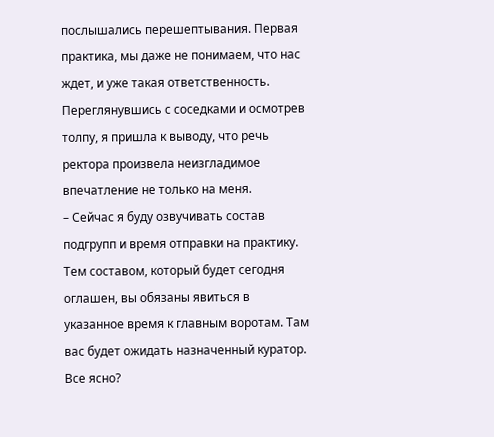послышались перешептывания. Первая практика, мы даже не понимаем, что нас ждет, и уже такая ответственность. Переглянувшись с соседками и осмотрев толпу, я пришла к выводу, что речь ректора произвела неизгладимое впечатление не только на меня.
– Сейчас я буду озвучивать состав подгрупп и время отправки на практику. Тем составом, который будет сегодня оглашен, вы обязаны явиться в указанное время к главным воротам. Там вас будет ожидать назначенный куратор. Все ясно?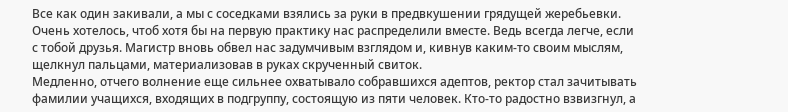Все как один закивали, а мы с соседками взялись за руки в предвкушении грядущей жеребьевки. Очень хотелось, чтоб хотя бы на первую практику нас распределили вместе. Ведь всегда легче, если с тобой друзья. Магистр вновь обвел нас задумчивым взглядом и, кивнув каким-то своим мыслям, щелкнул пальцами, материализовав в руках скрученный свиток.
Медленно, отчего волнение еще сильнее охватывало собравшихся адептов, ректор стал зачитывать фамилии учащихся, входящих в подгруппу, состоящую из пяти человек. Кто-то радостно взвизгнул, а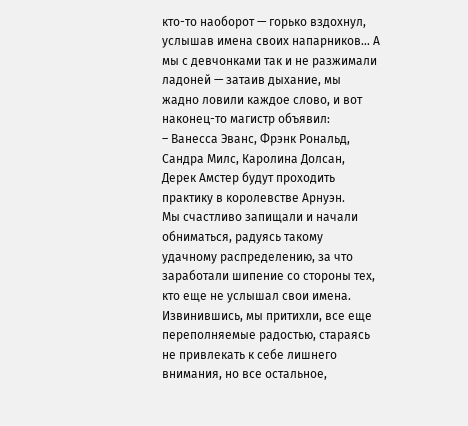кто-то наоборот — горько вздохнул, услышав имена своих напарников… А мы с девчонками так и не разжимали ладоней — затаив дыхание, мы жадно ловили каждое слово, и вот наконец-то магистр объявил:
– Ванесса Эванс, Фрэнк Рональд, Сандра Милс, Каролина Долсан, Дерек Амстер будут проходить практику в королевстве Арнуэн.
Мы счастливо запищали и начали обниматься, радуясь такому удачному распределению, за что заработали шипение со стороны тех, кто еще не услышал свои имена. Извинившись, мы притихли, все еще переполняемые радостью, стараясь не привлекать к себе лишнего внимания, но все остальное,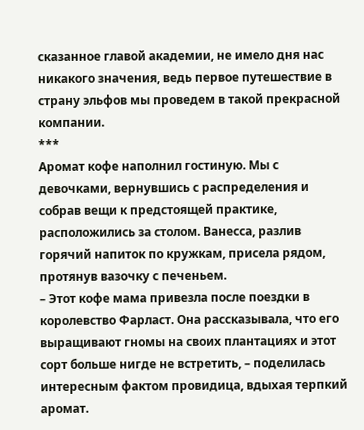сказанное главой академии, не имело дня нас никакого значения, ведь первое путешествие в страну эльфов мы проведем в такой прекрасной компании.
***
Аромат кофе наполнил гостиную. Мы с девочками, вернувшись с распределения и собрав вещи к предстоящей практике, расположились за столом. Ванесса, разлив горячий напиток по кружкам, присела рядом, протянув вазочку с печеньем.
– Этот кофе мама привезла после поездки в королевство Фарласт. Она рассказывала, что его выращивают гномы на своих плантациях и этот сорт больше нигде не встретить, – поделилась интересным фактом провидица, вдыхая терпкий аромат.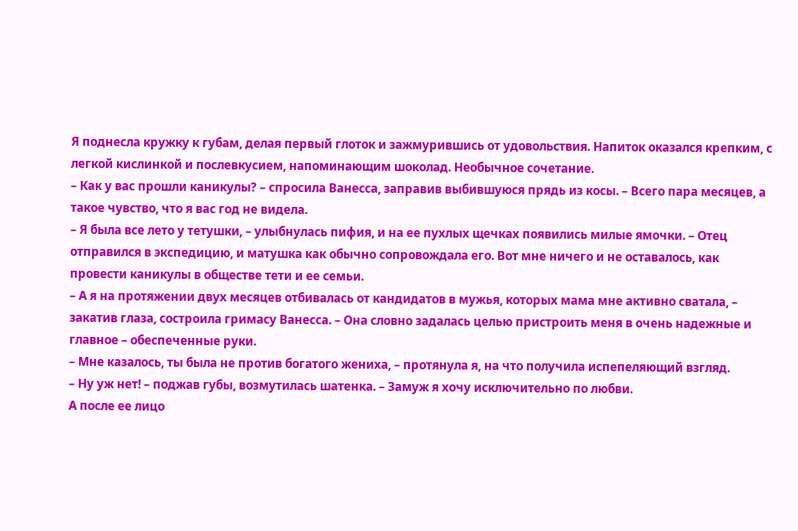Я поднесла кружку к губам, делая первый глоток и зажмурившись от удовольствия. Напиток оказался крепким, с легкой кислинкой и послевкусием, напоминающим шоколад. Необычное сочетание.
– Как у вас прошли каникулы? – спросила Ванесса, заправив выбившуюся прядь из косы. – Всего пара месяцев, а такое чувство, что я вас год не видела.
– Я была все лето у тетушки, – улыбнулась пифия, и на ее пухлых щечках появились милые ямочки. – Отец отправился в экспедицию, и матушка как обычно сопровождала его. Вот мне ничего и не оставалось, как провести каникулы в обществе тети и ее семьи.
– А я на протяжении двух месяцев отбивалась от кандидатов в мужья, которых мама мне активно сватала, – закатив глаза, состроила гримасу Ванесса. – Она словно задалась целью пристроить меня в очень надежные и главное – обеспеченные руки.
– Мне казалось, ты была не против богатого жениха, – протянула я, на что получила испепеляющий взгляд.
– Ну уж нет! – поджав губы, возмутилась шатенка. – Замуж я хочу исключительно по любви.
А после ее лицо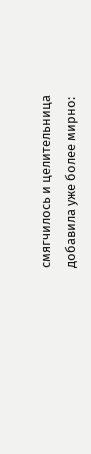смягчилось и целительница добавила уже более мирно: